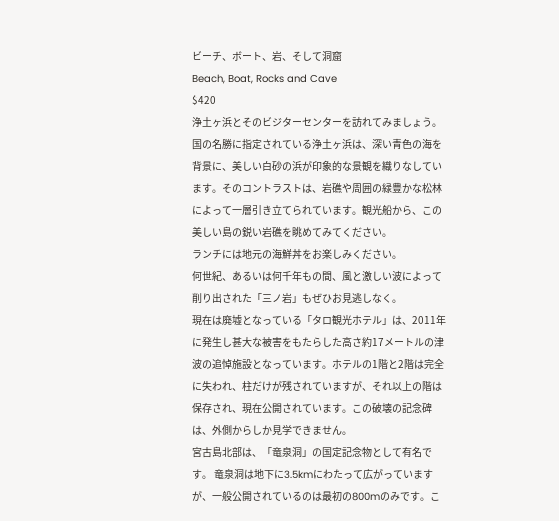ビーチ、ボート、岩、そして洞窟
Beach, Boat, Rocks and Cave
$420
浄土ヶ浜とそのビジターセンターを訪れてみましょう。国の名勝に指定されている浄土ヶ浜は、深い青色の海を背景に、美しい白砂の浜が印象的な景観を織りなしています。そのコントラストは、岩礁や周囲の緑豊かな松林によって一層引き立てられています。観光船から、この美しい島の鋭い岩礁を眺めてみてください。
ランチには地元の海鮮丼をお楽しみください。
何世紀、あるいは何千年もの間、風と激しい波によって削り出された「三ノ岩」もぜひお見逃しなく。
現在は廃墟となっている「タロ観光ホテル」は、2011年に発生し甚大な被害をもたらした高さ約17メートルの津波の追悼施設となっています。ホテルの1階と2階は完全に失われ、柱だけが残されていますが、それ以上の階は保存され、現在公開されています。この破壊の記念碑は、外側からしか見学できません。
宮古島北部は、「竜泉洞」の国定記念物として有名です。 竜泉洞は地下に3.5kmにわたって広がっていますが、一般公開されているのは最初の800mのみです。こ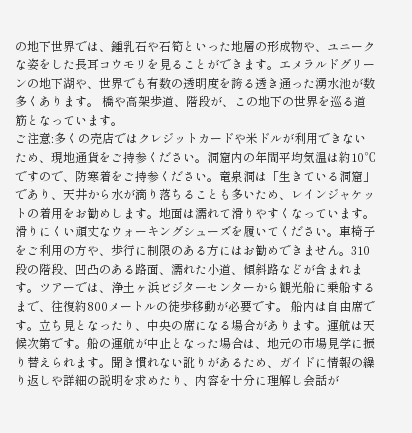の地下世界では、鍾乳石や石筍といった地層の形成物や、ユニークな姿をした長耳コウモリを見ることができます。エメラルドグリーンの地下湖や、世界でも有数の透明度を誇る透き通った湧水池が数多くあります。 橋や高架歩道、階段が、この地下の世界を巡る道筋となっています。
ご注意:多くの売店ではクレジットカードや米ドルが利用できないため、現地通貨をご持参ください。洞窟内の年間平均気温は約10℃ですので、防寒着をご持参ください。竜泉洞は「生きている洞窟」であり、天井から水が滴り落ちることも多いため、レインジャケットの着用をお勧めします。地面は濡れて滑りやすくなっています。 滑りにくい頑丈なウォーキングシューズを履いてください。車椅子をご利用の方や、歩行に制限のある方にはお勧めできません。310段の階段、凹凸のある路面、濡れた小道、傾斜路などが含まれます。ツアーでは、浄土ヶ浜ビジターセンターから観光船に乗船するまで、往復約800メートルの徒歩移動が必要です。 船内は自由席です。立ち見となったり、中央の席になる場合があります。運航は天候次第です。船の運航が中止となった場合は、地元の市場見学に振り替えられます。聞き慣れない訛りがあるため、ガイドに情報の繰り返しや詳細の説明を求めたり、内容を十分に理解し会話が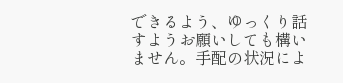できるよう、ゆっくり話すようお願いしても構いません。手配の状況によ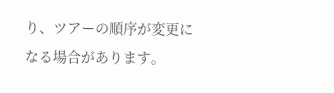り、ツアーの順序が変更になる場合があります。